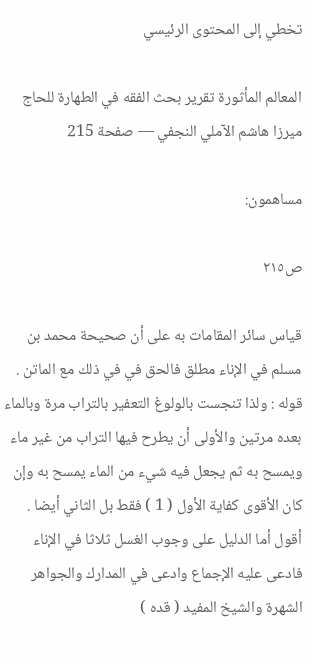تخطي إلى المحتوى الرئيسي

المعالم المأثورة تقرير بحث الفقه في الطهارة للحاج ميرزا هاشم الآملي النجفي — صفحة 215

مساهمون:

ص٢١٥

قياس سائر المقامات به على أن صحيحة محمد بن مسلم في الإناء مطلق فالحق في في ذلك مع الماتن . قوله : ولذا تنجست بالولوغ التعفير بالتراب مرة وبالماء بعده مرتين والأولى أن يطرح فيها التراب من غير ماء ويمسح به ثم يجعل فيه شيء من الماء يمسح به وإن كان الأقوى كفاية الأول ( 1 ) فقط بل الثاني أيضا . أقول أما الدليل على وجوب الغسل ثلاثا في الإناء فادعى عليه الإجماع وادعى في المدارك والجواهر الشهرة والشيخ المفيد ( قده )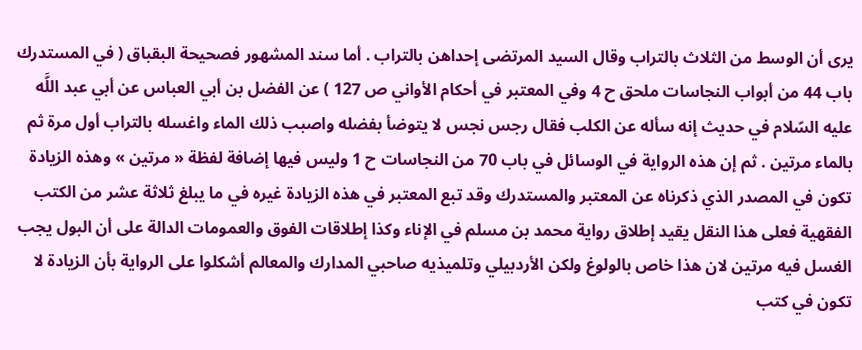يرى أن الوسط من الثلاث بالتراب وقال السيد المرتضى إحداهن بالتراب . أما سند المشهور فصحيحة البقباق ( في المستدرك باب 44 من أبواب النجاسات ملحق ح 4 وفي المعتبر في أحكام الأواني ص 127 ) عن الفضل بن أبي العباس عن أبي عبد اللَّه عليه السّلام في حديث إنه سأله عن الكلب فقال رجس نجس لا يتوضأ بفضله واصبب ذلك الماء واغسله بالتراب أول مرة ثم بالماء مرتين . ثم إن هذه الرواية في الوسائل في باب 70 من النجاسات ح 1 وليس فيها إضافة لفظة « مرتين » وهذه الزيادة تكون في المصدر الذي ذكرناه عن المعتبر والمستدرك وقد تبع المعتبر في هذه الزيادة غيره في ما يبلغ ثلاثة عشر من الكتب الفقهية فعلى هذا النقل يقيد إطلاق رواية محمد بن مسلم في الإناء وكذا إطلاقات الفوق والعمومات الدالة على أن البول يجب الغسل فيه مرتين لان هذا خاص بالولوغ ولكن الأردبيلي وتلميذيه صاحبي المدارك والمعالم أشكلوا على الرواية بأن الزيادة لا تكون في كتب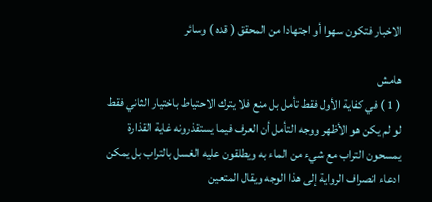الاخبار فتكون سهوا أو اجتهادا من المحقق ( قده ) وسائر

هامش
( 1 ) في كفاية الأول فقط تأمل بل منع فلا يترك الاحتياط باختيار الثاني فقط لو لم يكن هو الأظهر ووجه التأمل أن العرف فيما يستقذرونه غاية القذارة يمسحون التراب مع شيء من الماء به ويطلقون عليه الغسل بالتراب بل يمكن ادعاء انصراف الرواية إلى هذا الوجه ويقال المتعين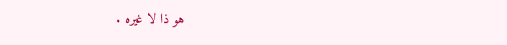هو ذا لا غيره .